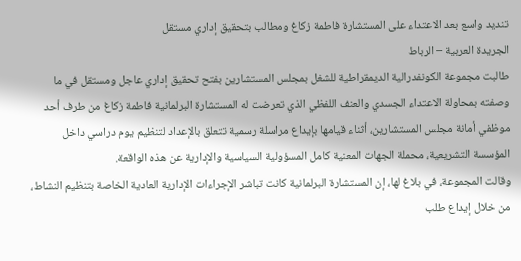تنديد واسع بعد الاعتداء على المستشارة فاطمة زكاغ ومطالب بتحقيق إداري مستقل
الجريدة العربية – الرباط
طالبت مجموعة الكونفدرالية الديمقراطية للشغل بمجلس المستشارين بفتح تحقيق إداري عاجل ومستقل في ما وصفته بمحاولة الاعتداء الجسدي والعنف اللفظي الذي تعرضت له المستشارة البرلمانية فاطمة زكاغ من طرف أحد موظفي أمانة مجلس المستشارين، أثناء قيامها بإيداع مراسلة رسمية تتعلق بالإعداد لتنظيم يوم دراسي داخل المؤسسة التشريعية، محملة الجهات المعنية كامل المسؤولية السياسية والإدارية عن هذه الواقعة.
وقالت المجموعة، في بلاغ لها، إن المستشارة البرلمانية كانت تباشر الإجراءات الإدارية العادية الخاصة بتنظيم النشاط، من خلال إيداع طلب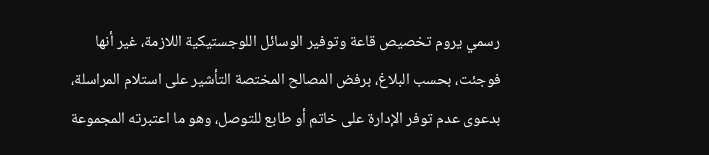رسمي يروم تخصيص قاعة وتوفير الوسائل اللوجستيكية اللازمة، غير أنها فوجئت، بحسب البلاغ، برفض المصالح المختصة التأشير على استلام المراسلة، بدعوى عدم توفر الإدارة على خاتم أو طابع للتوصل، وهو ما اعتبرته المجموعة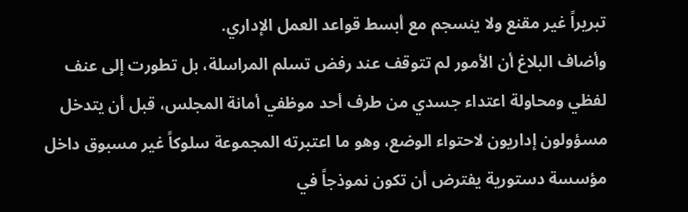تبريراً غير مقنع ولا ينسجم مع أبسط قواعد العمل الإداري.
وأضاف البلاغ أن الأمور لم تتوقف عند رفض تسلم المراسلة، بل تطورت إلى عنف لفظي ومحاولة اعتداء جسدي من طرف أحد موظفي أمانة المجلس، قبل أن يتدخل مسؤولون إداريون لاحتواء الوضع، وهو ما اعتبرته المجموعة سلوكاً غير مسبوق داخل مؤسسة دستورية يفترض أن تكون نموذجاً في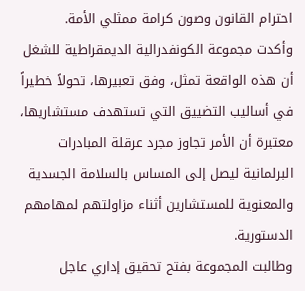احترام القانون وصون كرامة ممثلي الأمة.
وأكدت مجموعة الكونفدرالية الديمقراطية للشغل أن هذه الواقعة تمثل، وفق تعبيرها، تحولاً خطيراً في أساليب التضييق التي تستهدف مستشاريها، معتبرة أن الأمر تجاوز مجرد عرقلة المبادرات البرلمانية ليصل إلى المساس بالسلامة الجسدية والمعنوية للمستشارين أثناء مزاولتهم لمهامهم الدستورية.
وطالبت المجموعة بفتح تحقيق إداري عاجل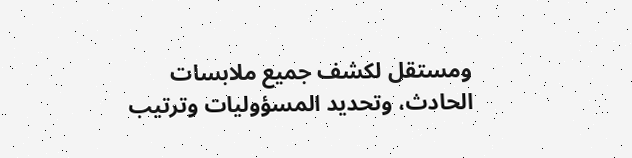ومستقل لكشف جميع ملابسات الحادث، وتحديد المسؤوليات وترتيب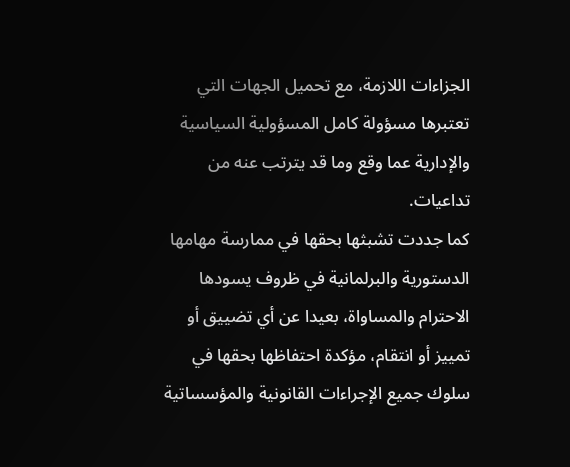الجزاءات اللازمة، مع تحميل الجهات التي تعتبرها مسؤولة كامل المسؤولية السياسية والإدارية عما وقع وما قد يترتب عنه من تداعيات.
كما جددت تشبثها بحقها في ممارسة مهامها الدستورية والبرلمانية في ظروف يسودها الاحترام والمساواة، بعيدا عن أي تضييق أو تمييز أو انتقام، مؤكدة احتفاظها بحقها في سلوك جميع الإجراءات القانونية والمؤسساتية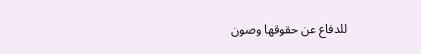للدفاع عن حقوقها وصون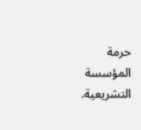حرمة المؤسسة التشريعية.